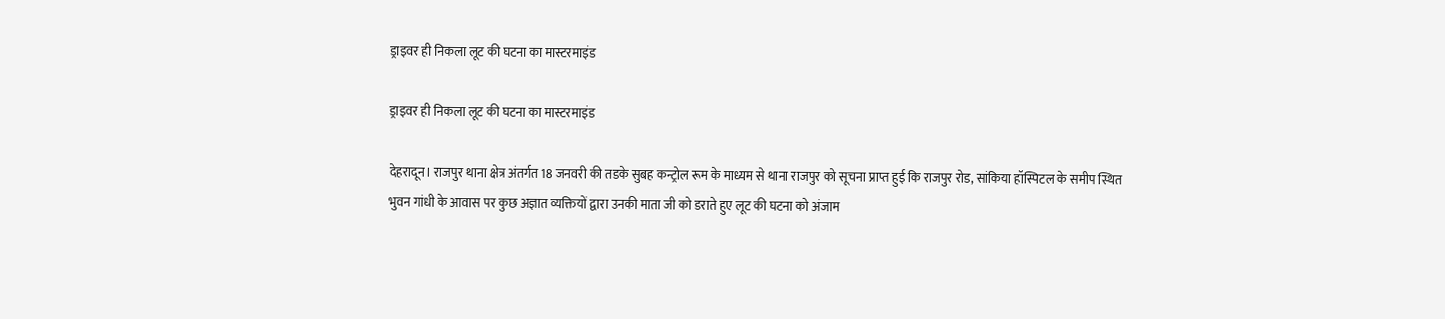ड्राइवर ही निकला लूट की घटना का मास्टरमाइंड

ड्राइवर ही निकला लूट की घटना का मास्टरमाइंड

देहरादून। राजपुर थाना क्षेत्र अंतर्गत 18 जनवरी की तडके सुबह कन्ट्रोल रूम के माध्यम से थाना राजपुर को सूचना प्राप्त हुई कि राजपुर रोड, सांकिया हॉस्पिटल के समीप स्थित भुवन गांधी के आवास पर कुछ अज्ञात व्यक्तियों द्वारा उनकी माता जी को डराते हुए लूट की घटना को अंजाम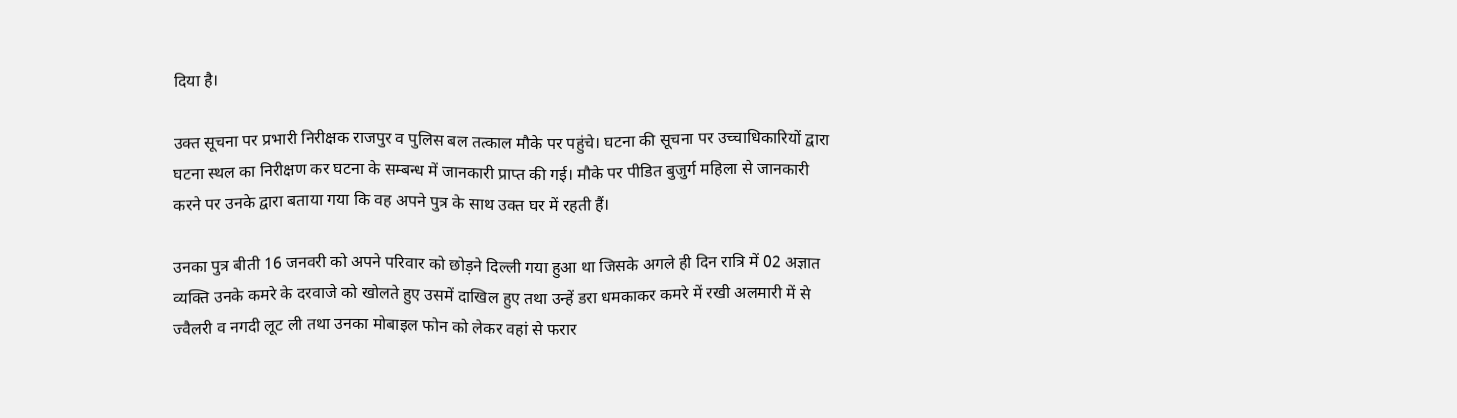दिया है।

उक्त सूचना पर प्रभारी निरीक्षक राजपुर व पुलिस बल तत्काल मौके पर पहुंचे। घटना की सूचना पर उच्चाधिकारियों द्वारा घटना स्थल का निरीक्षण कर घटना के सम्बन्ध में जानकारी प्राप्त की गई। मौके पर पीडित बुजुर्ग महिला से जानकारी करने पर उनके द्वारा बताया गया कि वह अपने पुत्र के साथ उक्त घर में रहती हैं।

उनका पुत्र बीती 16 जनवरी को अपने परिवार को छोड़ने दिल्ली गया हुआ था जिसके अगले ही दिन रात्रि में 02 अज्ञात व्यक्ति उनके कमरे के दरवाजे को खोलते हुए उसमें दाखिल हुए तथा उन्हें डरा धमकाकर कमरे में रखी अलमारी में से ज्वैलरी व नगदी लूट ली तथा उनका मोबाइल फोन को लेकर वहां से फरार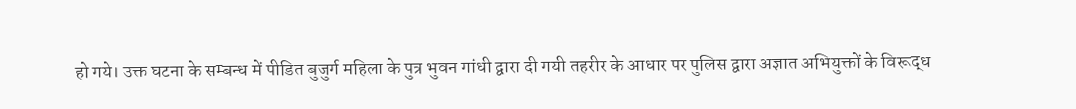हो गये। उक्त घटना के सम्बन्ध में पीडित बुजुर्ग महिला के पुत्र भुवन गांधी द्वारा दी गयी तहरीर के आधार पर पुलिस द्वारा अज्ञात अभियुक्तों के विरूद्ध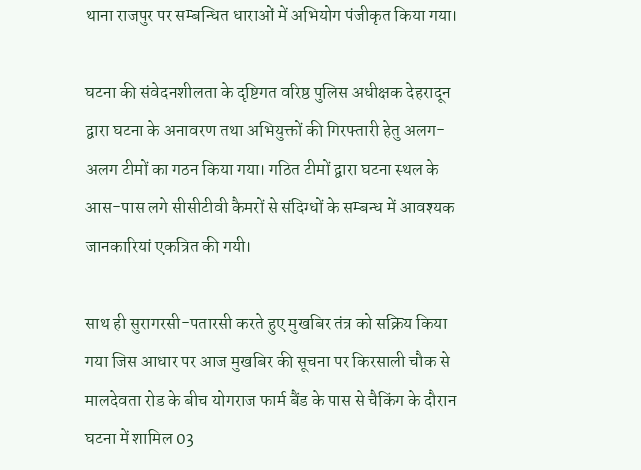थाना राजपुर पर सम्बन्धित धाराओं में अभियोग पंजीकृत किया गया।

घटना की संवेदनशीलता के दृष्टिगत वरिष्ठ पुलिस अधीक्षक देहरादून द्वारा घटना के अनावरण तथा अभियुक्तों की गिरफ्तारी हेतु अलग-अलग टीमों का गठन किया गया। गठित टीमों द्वारा घटना स्थल के आस-पास लगे सीसीटीवी कैमरों से संदिग्धों के सम्बन्ध में आवश्यक जानकारियां एकत्रित की गयी।

साथ ही सुरागरसी-पतारसी करते हुए मुखबिर तंत्र को सक्रिय किया गया जिस आधार पर आज मुखबिर की सूचना पर किरसाली चौक से मालदेवता रोड के बीच योगराज फार्म बैंड के पास से चैकिंग के दौरान घटना में शामिल 03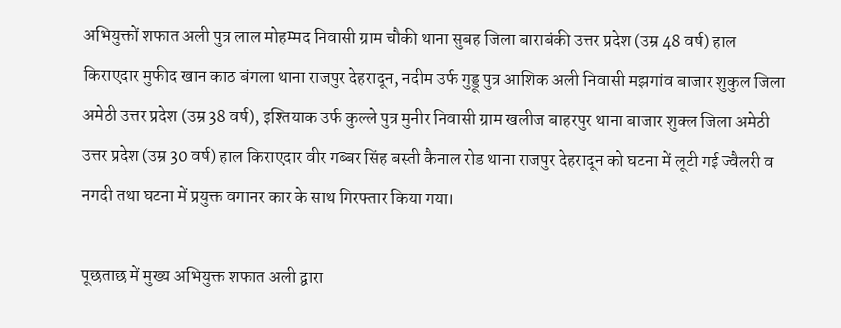अभियुक्तों शफात अली पुत्र लाल मोहम्मद निवासी ग्राम चौकी थाना सुबह जिला बाराबंकी उत्तर प्रदेश (उम्र 48 वर्ष) हाल किराएदार मुफीद खान काठ बंगला थाना राजपुर देहरादून, नदीम उर्फ गुड्डू पुत्र आशिक अली निवासी मझगांव बाजार शुकुल जिला अमेठी उत्तर प्रदेश (उम्र 38 वर्ष), इश्तियाक उर्फ कुल्ले पुत्र मुनीर निवासी ग्राम खलीज बाहरपुर थाना बाजार शुक्ल जिला अमेठी उत्तर प्रदेश (उम्र 30 वर्ष) हाल किराएदार वीर गब्बर सिंह बस्ती कैनाल रोड थाना राजपुर देहरादून को घटना में लूटी गई ज्वैलरी व नगदी तथा घटना में प्रयुक्त वगानर कार के साथ गिरफ्तार किया गया।

पूछताछ में मुख्य अभियुक्त शफात अली द्वारा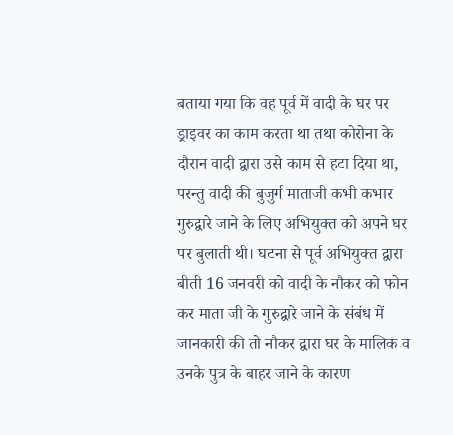बताया गया कि वह पूर्व में वादी के घर पर ड्राइवर का काम करता था तथा कोरोना के दौरान वादी द्वारा उसे काम से हटा दिया था, परन्तु वादी की बुजुर्ग माताजी कभी कभार गुरुद्वारे जाने के लिए अभियुक्त को अपने घर पर बुलाती थी। घटना से पूर्व अभियुक्त द्वारा बीती 16 जनवरी को वादी के नौकर को फोन कर माता जी के गुरुद्वारे जाने के संबंध में जानकारी की तो नौकर द्वारा घर के मालिक व उनके पुत्र के बाहर जाने के कारण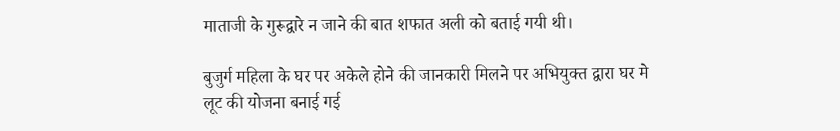माताजी के गुरूद्वारे न जाने की बात शफात अली को बताई गयी थी।

बुजुर्ग महिला के घर पर अकेले होने की जानकारी मिलने पर अभियुक्त द्वारा घर मे लूट की योजना बनाई गई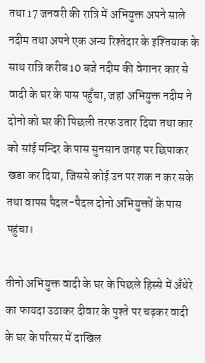तथा 17 जनवरी की रात्रि में अभियुक्त अपने साले नदीम तथा अपने एक अन्य रिश्तेदार के इश्तियाक के साथ रात्रि करीब 10 बजे नदीम की वेगानर कार से वादी के घर के पास पहुँचा, जहां अभियुक्त नदीम ने दोनो को घर की पिछली तरफ उतार दिया तथा कार को सांई मन्दिर के पास सुनसान जगह पर छिपाकर खडा कर दिया, जिससे कोई उन पर शक न कर सके तथा वापस पैदल-पैदल दोनो अभियुक्तों के पास पहुंचा।

तीनो अभियुक्त वादी के घर के पिछले हिस्से में अँधेरे का फायदा उठाकर दीवार के पुश्ते पर चढ़कर वादी के घर के परिसर में दाखिल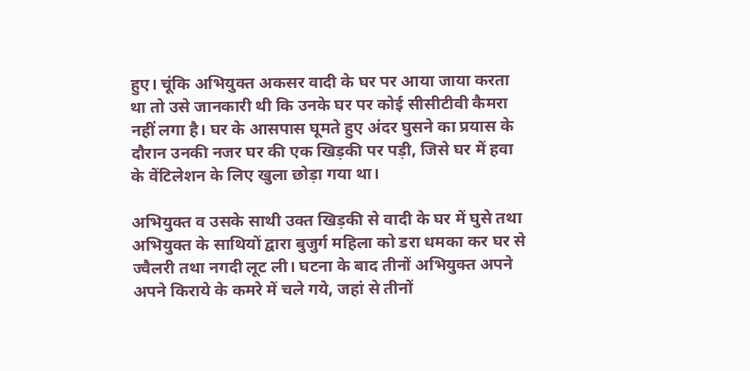हुए। चूंकि अभियुक्त अकसर वादी के घर पर आया जाया करता था तो उसे जानकारी थी कि उनके घर पर कोई सीसीटीवी कैमरा नहीं लगा है। घर के आसपास घूमते हुए अंदर घुसने का प्रयास के दौरान उनकी नजर घर की एक खिड़की पर पड़ी, जिसे घर में हवा के वेंटिलेशन के लिए खुला छोड़ा गया था।

अभियुक्त व उसके साथी उक्त खिड़की से वादी के घर में घुसे तथा अभियुक्त के साथियों द्वारा बुजुर्ग महिला को डरा धमका कर घर से ज्वैलरी तथा नगदी लूट ली। घटना के बाद तीनों अभियुक्त अपने अपने किराये के कमरे में चले गये, जहां से तीनों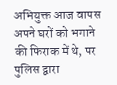अभियुक्त आज वापस अपने घरों को भगाने की फिराक में थे, पर पुलिस द्वारा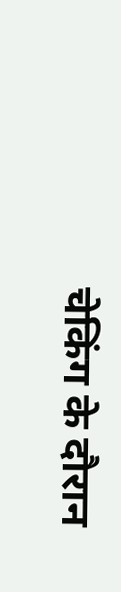चेकिंग के दौरान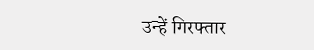उन्हें गिरफ्तार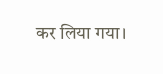कर लिया गया।